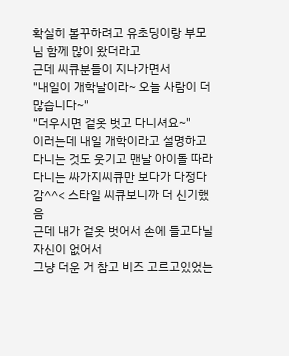확실히 볼꾸하려고 유초딩이랑 부모님 함께 많이 왔더라고
근데 씨큐분들이 지나가면서
"내일이 개학날이라~ 오늘 사람이 더 많습니다~"
"더우시면 겉옷 벗고 다니셔요~"
이러는데 내일 개학이라고 설명하고 다니는 것도 웃기고 맨날 아이돌 따라다니는 싸가지씨큐만 보다가 다정다감^^< 스타일 씨큐보니까 더 신기했음
근데 내가 겉옷 벗어서 손에 들고다닐 자신이 없어서
그냥 더운 거 참고 비즈 고르고있었는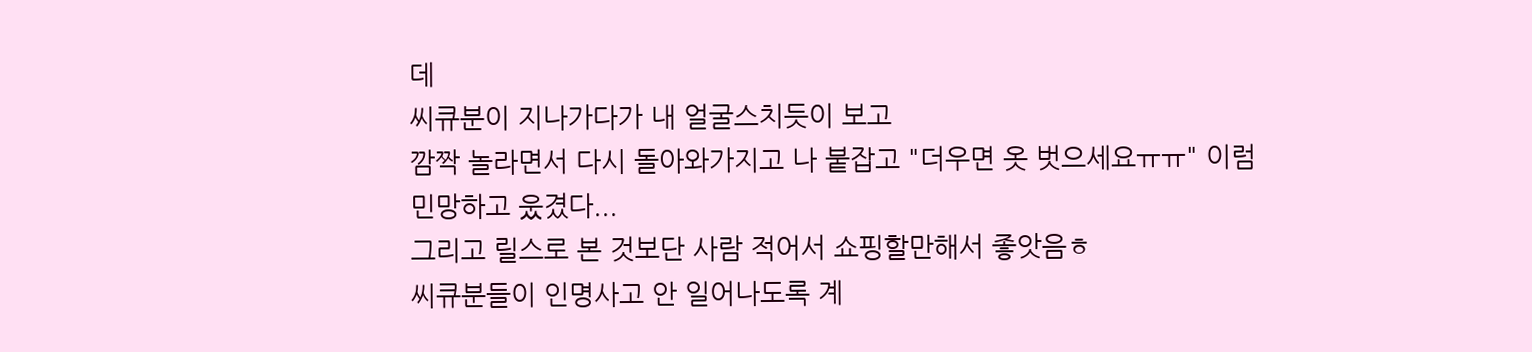데
씨큐분이 지나가다가 내 얼굴스치듯이 보고
깜짝 놀라면서 다시 돌아와가지고 나 붙잡고 "더우면 옷 벗으세요ㅠㅠ" 이럼
민망하고 웄겼다...
그리고 릴스로 본 것보단 사람 적어서 쇼핑할만해서 좋앗음ㅎ
씨큐분들이 인명사고 안 일어나도록 계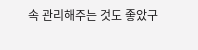속 관리해주는 것도 좋았구